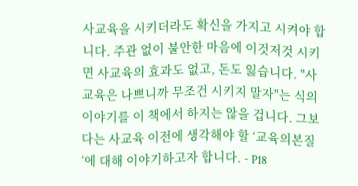사교육을 시키더라도 확신을 가지고 시켜야 합니다. 주관 없이 불안한 마음에 이것저것 시키면 사교육의 효과도 없고, 돈도 잃습니다. "사교육은 나쁘니까 무조건 시키지 말자"는 식의 이야기를 이 책에서 하지는 않을 겁니다. 그보다는 사교육 이전에 생각해야 할 ‘교육의본질‘에 대해 이야기하고자 합니다. - P18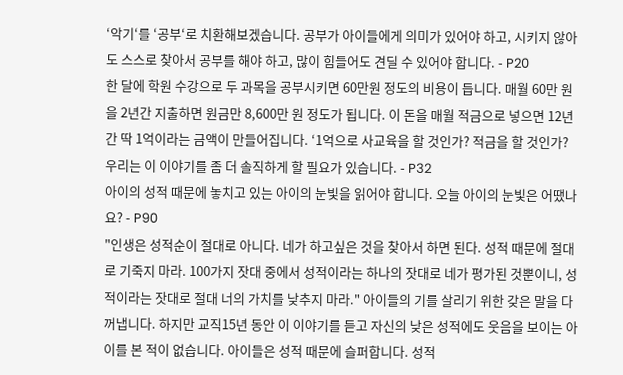‘악기‘를 ‘공부‘로 치환해보겠습니다. 공부가 아이들에게 의미가 있어야 하고, 시키지 않아도 스스로 찾아서 공부를 해야 하고, 많이 힘들어도 견딜 수 있어야 합니다. - P20
한 달에 학원 수강으로 두 과목을 공부시키면 60만원 정도의 비용이 듭니다. 매월 60만 원을 2년간 지출하면 원금만 8,600만 원 정도가 됩니다. 이 돈을 매월 적금으로 넣으면 12년간 딱 1억이라는 금액이 만들어집니다. ‘1억으로 사교육을 할 것인가? 적금을 할 것인가? 우리는 이 이야기를 좀 더 솔직하게 할 필요가 있습니다. - P32
아이의 성적 때문에 놓치고 있는 아이의 눈빛을 읽어야 합니다. 오늘 아이의 눈빛은 어땠나요? - P90
"인생은 성적순이 절대로 아니다. 네가 하고싶은 것을 찾아서 하면 된다. 성적 때문에 절대로 기죽지 마라. 100가지 잣대 중에서 성적이라는 하나의 잣대로 네가 평가된 것뿐이니, 성적이라는 잣대로 절대 너의 가치를 낮추지 마라." 아이들의 기를 살리기 위한 갖은 말을 다 꺼냅니다. 하지만 교직15년 동안 이 이야기를 듣고 자신의 낮은 성적에도 웃음을 보이는 아이를 본 적이 없습니다. 아이들은 성적 때문에 슬퍼합니다. 성적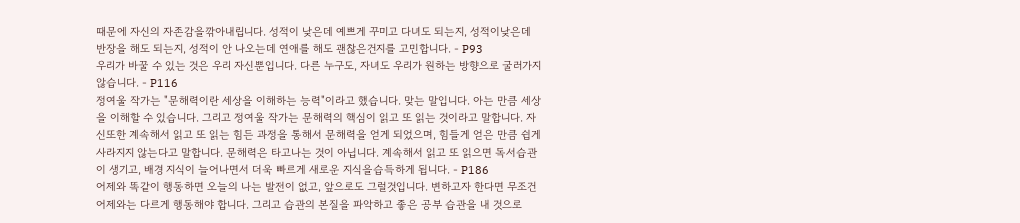때문에 자신의 자존감을깎아내립니다. 성적이 낮은데 예쁘게 꾸미고 다녀도 되는지, 성적이낮은데 반장을 해도 되는지, 성적이 안 나오는데 연애를 해도 괜찮은건지를 고민합니다. - P93
우리가 바꿀 수 있는 것은 우리 자신뿐입니다. 다른 누구도, 자녀도 우리가 원하는 방향으로 굴러가지 않습니다. - P116
정여울 작가는 "문해력이란 세상을 이해하는 능력"이라고 했습니다. 맞는 말입니다. 아는 만큼 세상을 이해할 수 있습니다. 그리고 정여울 작가는 문해력의 핵심이 읽고 또 읽는 것이라고 말합니다. 자신또한 계속해서 읽고 또 읽는 힘든 과정을 통해서 문해력을 얻게 되었으며, 힘들게 얻은 만큼 쉽게 사라지지 않는다고 말합니다. 문해력은 타고나는 것이 아닙니다. 계속해서 읽고 또 읽으면 독서습관이 생기고, 배경 지식이 늘어나면서 더욱 빠르게 새로운 지식을습득하게 됩니다. - P186
어제와 똑같이 행동하면 오늘의 나는 발전이 없고, 앞으로도 그럴것입니다. 변하고자 한다면 무조건 어제와는 다르게 행동해야 합니다. 그리고 습관의 본질을 파악하고 좋은 공부 습관을 내 것으로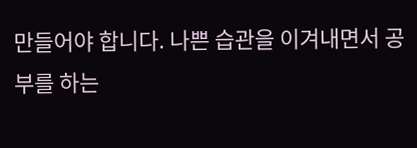만들어야 합니다. 나쁜 습관을 이겨내면서 공부를 하는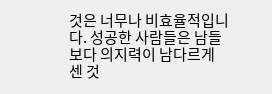것은 너무나 비효율적입니다. 성공한 사람들은 남들보다 의지력이 남다르게 센 것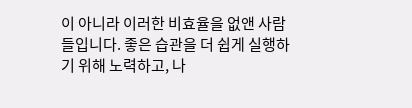이 아니라 이러한 비효율을 없앤 사람들입니다. 좋은 습관을 더 쉽게 실행하기 위해 노력하고, 나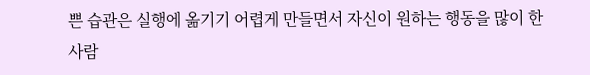쁜 습관은 실행에 옮기기 어렵게 만들면서 자신이 원하는 행동을 많이 한 사람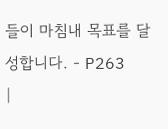들이 마침내 목표를 달성합니다. - P263
|